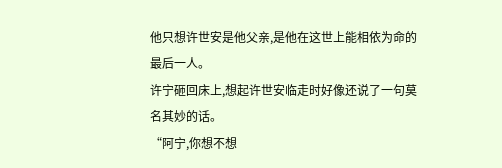他只想许世安是他父亲,是他在这世上能相依为命的最后一人。
许宁砸回床上,想起许世安临走时好像还说了一句莫名其妙的话。
“阿宁,你想不想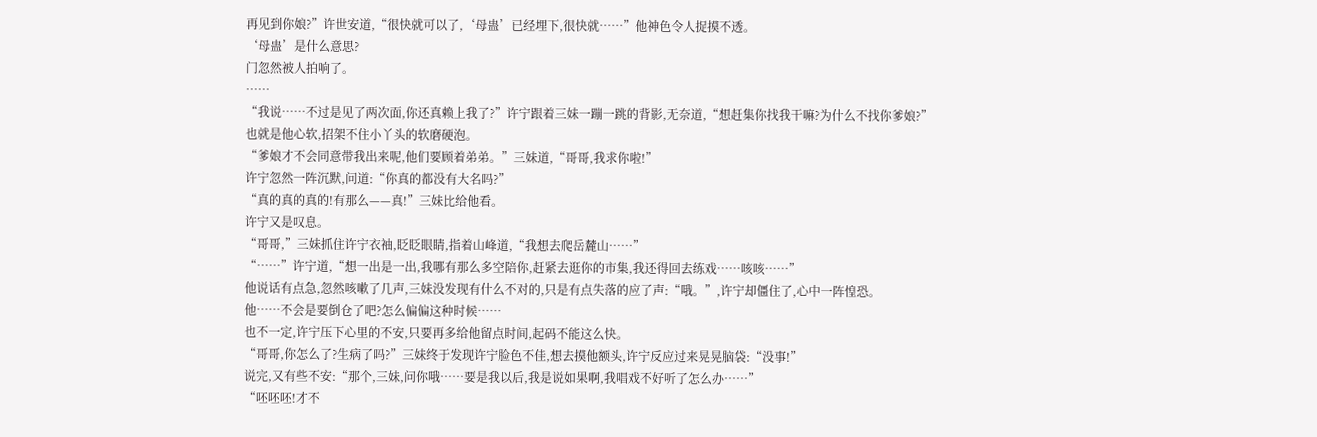再见到你娘?”许世安道,“很快就可以了,‘母蛊’已经埋下,很快就……”他神色令人捉摸不透。
‘母蛊’是什么意思?
门忽然被人拍响了。
……
“我说……不过是见了两次面,你还真赖上我了?”许宁跟着三妹一蹦一跳的背影,无奈道,“想赶集你找我干嘛?为什么不找你爹娘?”
也就是他心软,招架不住小丫头的软磨硬泡。
“爹娘才不会同意带我出来呢,他们要顾着弟弟。”三妹道,“哥哥,我求你啦!”
许宁忽然一阵沉默,问道:“你真的都没有大名吗?”
“真的真的真的!有那么——真!”三妹比给他看。
许宁又是叹息。
“哥哥,”三妹抓住许宁衣袖,眨眨眼睛,指着山峰道,“我想去爬岳麓山……”
“……”许宁道,“想一出是一出,我哪有那么多空陪你,赶紧去逛你的市集,我还得回去练戏……咳咳……”
他说话有点急,忽然咳嗽了几声,三妹没发现有什么不对的,只是有点失落的应了声:“哦。”,许宁却僵住了,心中一阵惶恐。
他……不会是要倒仓了吧?怎么偏偏这种时候……
也不一定,许宁压下心里的不安,只要再多给他留点时间,起码不能这么快。
“哥哥,你怎么了?生病了吗?”三妹终于发现许宁脸色不佳,想去摸他额头,许宁反应过来晃晃脑袋:“没事!”
说完,又有些不安:“那个,三妹,问你哦……要是我以后,我是说如果啊,我唱戏不好听了怎么办……”
“呸呸呸!才不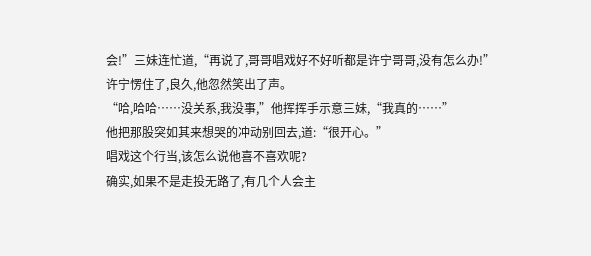会!”三妹连忙道,“再说了,哥哥唱戏好不好听都是许宁哥哥,没有怎么办!”
许宁愣住了,良久,他忽然笑出了声。
“哈,哈哈……没关系,我没事,”他挥挥手示意三妹,“我真的……”
他把那股突如其来想哭的冲动别回去,道:“很开心。”
唱戏这个行当,该怎么说他喜不喜欢呢?
确实,如果不是走投无路了,有几个人会主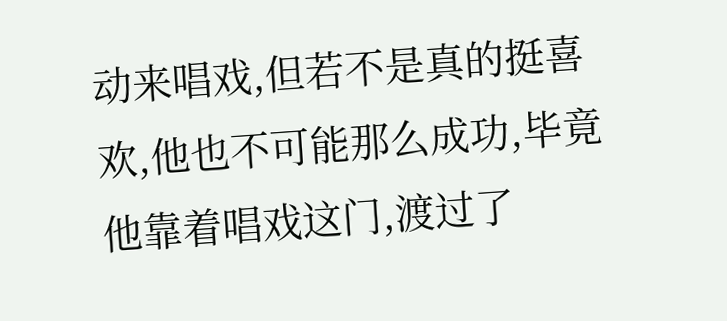动来唱戏,但若不是真的挺喜欢,他也不可能那么成功,毕竟他靠着唱戏这门,渡过了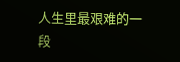人生里最艰难的一段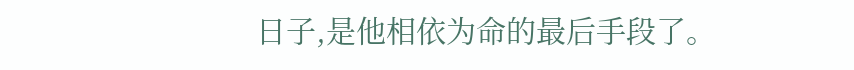日子,是他相依为命的最后手段了。